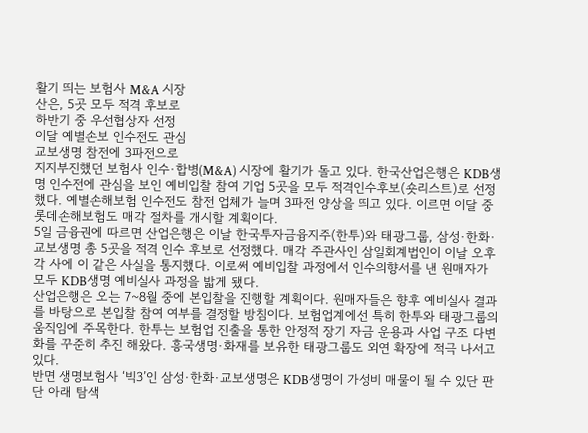활기 띄는 보험사 M&A 시장
산은, 5곳 모두 적격 후보로
하반기 중 우선협상자 선정
이달 예별손보 인수전도 관심
교보생명 참전에 3파전으로
지지부진했던 보험사 인수·합병(M&A) 시장에 활기가 돌고 있다. 한국산업은행은 KDB생명 인수전에 관심을 보인 예비입찰 참여 기업 5곳을 모두 적격인수후보(숏리스트)로 선정했다. 예별손해보험 인수전도 참전 업체가 늘며 3파전 양상을 띄고 있다. 이르면 이달 중 롯데손해보험도 매각 절차를 개시할 계획이다.
5일 금융권에 따르면 산업은행은 이날 한국투자금융지주(한투)와 태광그룹, 삼성·한화·교보생명 총 5곳을 적격 인수 후보로 선정했다. 매각 주관사인 삼일회계법인이 이날 오후 각 사에 이 같은 사실을 통지했다. 이로써 예비입찰 과정에서 인수의향서를 낸 원매자가 모두 KDB생명 예비실사 과정을 밟게 됐다.
산업은행은 오는 7~8월 중에 본입찰을 진행할 계획이다. 원매자들은 향후 예비실사 결과를 바탕으로 본입찰 참여 여부를 결정할 방침이다. 보험업계에선 특히 한투와 태광그룹의 움직임에 주목한다. 한투는 보험업 진출을 통한 안정적 장기 자금 운용과 사업 구조 다변화를 꾸준히 추진 해왔다. 흥국생명·화재를 보유한 태광그룹도 외연 확장에 적극 나서고 있다.
반면 생명보험사 ‘빅3’인 삼성·한화·교보생명은 KDB생명이 가성비 매물이 될 수 있단 판단 아래 탐색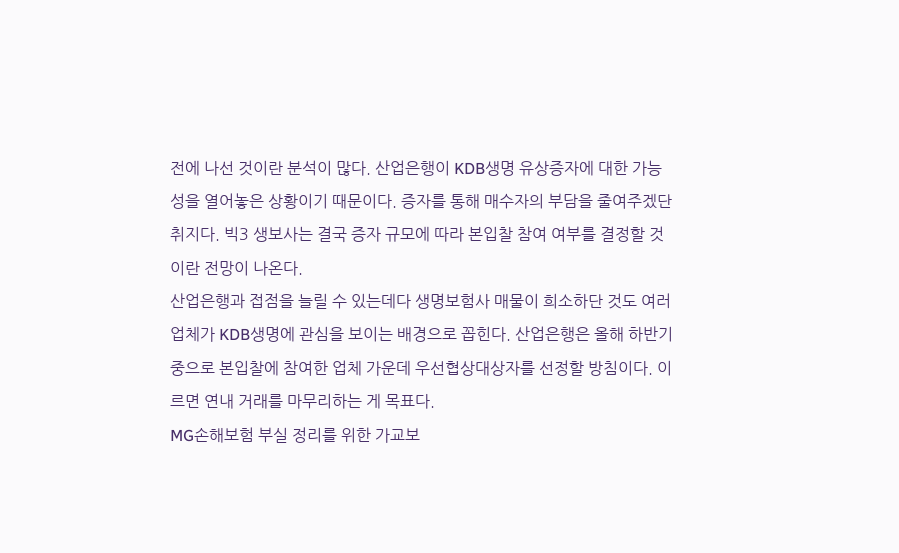전에 나선 것이란 분석이 많다. 산업은행이 KDB생명 유상증자에 대한 가능성을 열어놓은 상황이기 때문이다. 증자를 통해 매수자의 부담을 줄여주겠단 취지다. 빅3 생보사는 결국 증자 규모에 따라 본입찰 참여 여부를 결정할 것이란 전망이 나온다.
산업은행과 접점을 늘릴 수 있는데다 생명보험사 매물이 희소하단 것도 여러 업체가 KDB생명에 관심을 보이는 배경으로 꼽힌다. 산업은행은 올해 하반기 중으로 본입찰에 참여한 업체 가운데 우선협상대상자를 선정할 방침이다. 이르면 연내 거래를 마무리하는 게 목표다.
MG손해보험 부실 정리를 위한 가교보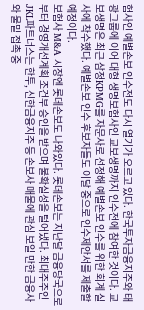험사인 예별손보 인수전도 다시 열기가 오르고 있다. 한국투자금융지주와 태광그룹에 이어 대형 생명보험사인 교보생명까지 인수전에 참여한 것이다. 교보생명은 최근 삼정KPMG를 자문사로 선정해 예별손보 인수를 위한 회계 실사에 착수했다. 예별손보 인수 후보자들도 이달 중으로 인수제안서를 제출할 예정이다.
보험사 M&A 시장엔 롯데손보도 나와있다. 롯데손보는 지난달 금융당국으로부터 경영개선계획 조건부 승인을 받으며 불확실성을 털어냈다. 최대주주인 JKL파트너스는 한투, 신한금융지주 등 손보사 매물에 관심 보일 만한 금융사와 물밑 접촉 중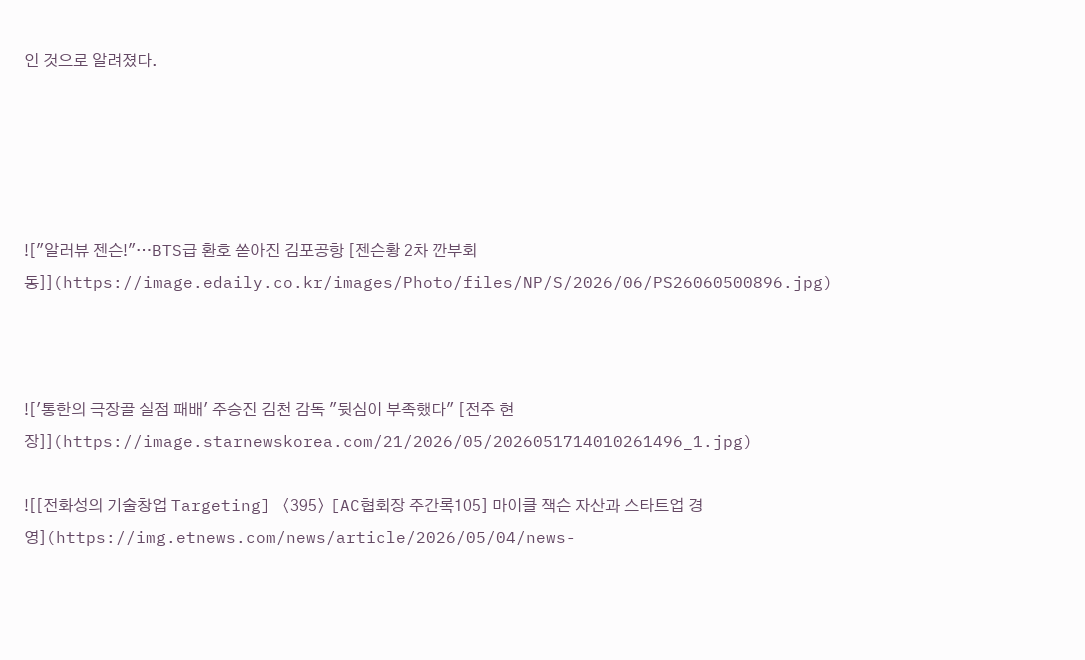인 것으로 알려졌다.





!["알러뷰 젠슨!"…BTS급 환호 쏟아진 김포공항 [젠슨황 2차 깐부회동]](https://image.edaily.co.kr/images/Photo/files/NP/S/2026/06/PS26060500896.jpg)



!['통한의 극장골 실점 패배' 주승진 김천 감독 "뒷심이 부족했다" [전주 현장]](https://image.starnewskorea.com/21/2026/05/2026051714010261496_1.jpg)

![[전화성의 기술창업 Targeting] 〈395〉 [AC협회장 주간록105] 마이클 잭슨 자산과 스타트업 경영](https://img.etnews.com/news/article/2026/05/04/news-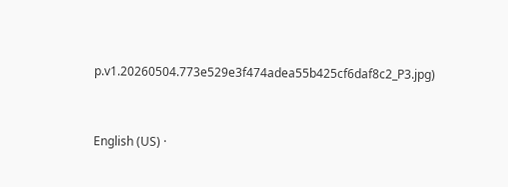p.v1.20260504.773e529e3f474adea55b425cf6daf8c2_P3.jpg)


English (US) ·